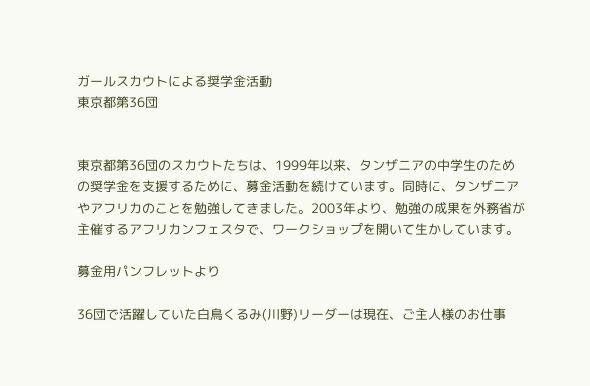ガールスカウトによる奨学金活動
東京都第36団


東京都第36団のスカウトたちは、1999年以来、タンザニアの中学生のための奨学金を支援するために、募金活動を続けています。同時に、タンザニアやアフリカのことを勉強してきました。2003年より、勉強の成果を外務省が主催するアフリカンフェスタで、ワークショップを開いて生かしています。

募金用パンフレットより

36団で活躍していた白鳥くるみ(川野)リーダーは現在、ご主人様のお仕事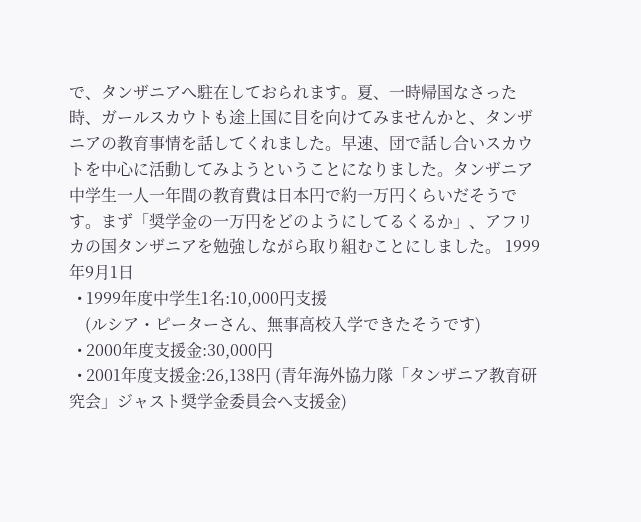で、タンザニアへ駐在しておられます。夏、一時帰国なさった時、ガールスカウトも途上国に目を向けてみませんかと、タンザニアの教育事情を話してくれました。早速、団で話し合いスカウトを中心に活動してみようということになりました。タンザニア中学生一人一年間の教育費は日本円で約一万円くらいだそうです。まず「奨学金の一万円をどのようにしてるくるか」、アフリカの国タンザニアを勉強しながら取り組むことにしました。 1999年9月1日
  • 1999年度中学生1名:10,000円支援
    (ルシア・ピーターさん、無事高校入学できたそうです)
  • 2000年度支援金:30,000円
  • 2001年度支援金:26,138円 (青年海外協力隊「タンザニア教育研究会」ジャスト奨学金委員会へ支援金)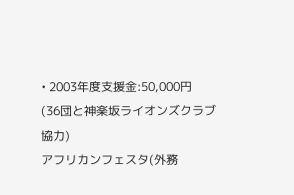• 2003年度支援金:50,000円  (36団と神楽坂ライオンズクラブ協力)
アフリカンフェスタ(外務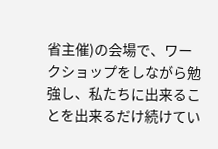省主催)の会場で、ワークショップをしながら勉強し、私たちに出来ることを出来るだけ続けてい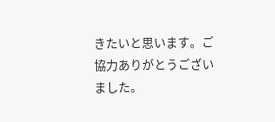きたいと思います。ご協力ありがとうございました。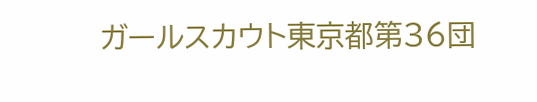ガールスカウト東京都第36団